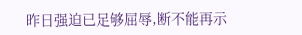昨日强迫已足够屈辱,断不能再示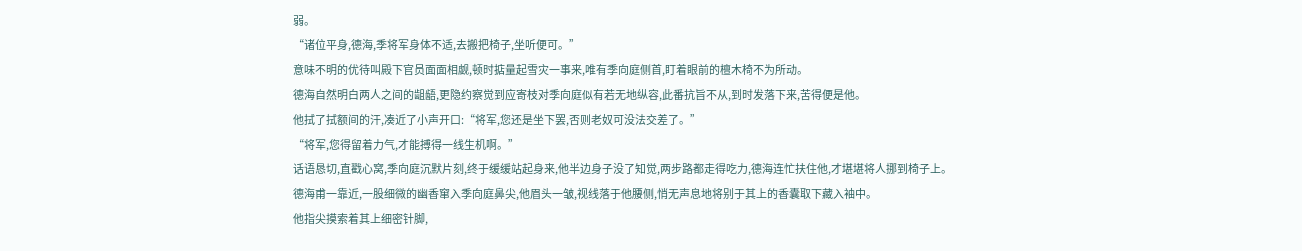弱。
“诸位平身,德海,季将军身体不适,去搬把椅子,坐听便可。”
意味不明的优待叫殿下官员面面相觑,顿时掂量起雪灾一事来,唯有季向庭侧首,盯着眼前的檀木椅不为所动。
德海自然明白两人之间的龃龉,更隐约察觉到应寄枝对季向庭似有若无地纵容,此番抗旨不从,到时发落下来,苦得便是他。
他拭了拭额间的汗,凑近了小声开口:“将军,您还是坐下罢,否则老奴可没法交差了。”
“将军,您得留着力气,才能搏得一线生机啊。”
话语恳切,直戳心窝,季向庭沉默片刻,终于缓缓站起身来,他半边身子没了知觉,两步路都走得吃力,德海连忙扶住他,才堪堪将人挪到椅子上。
德海甫一靠近,一股细微的幽香窜入季向庭鼻尖,他眉头一皱,视线落于他腰侧,悄无声息地将别于其上的香囊取下藏入袖中。
他指尖摸索着其上细密针脚,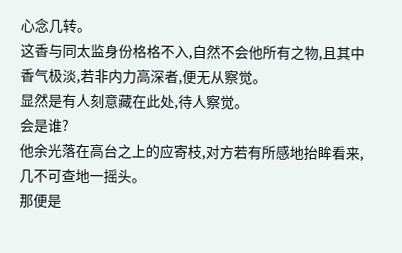心念几转。
这香与同太监身份格格不入,自然不会他所有之物,且其中香气极淡,若非内力高深者,便无从察觉。
显然是有人刻意藏在此处,待人察觉。
会是谁?
他余光落在高台之上的应寄枝,对方若有所感地抬眸看来,几不可查地一摇头。
那便是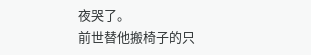夜哭了。
前世替他搬椅子的只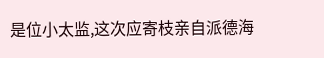是位小太监,这次应寄枝亲自派德海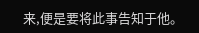来,便是要将此事告知于他。